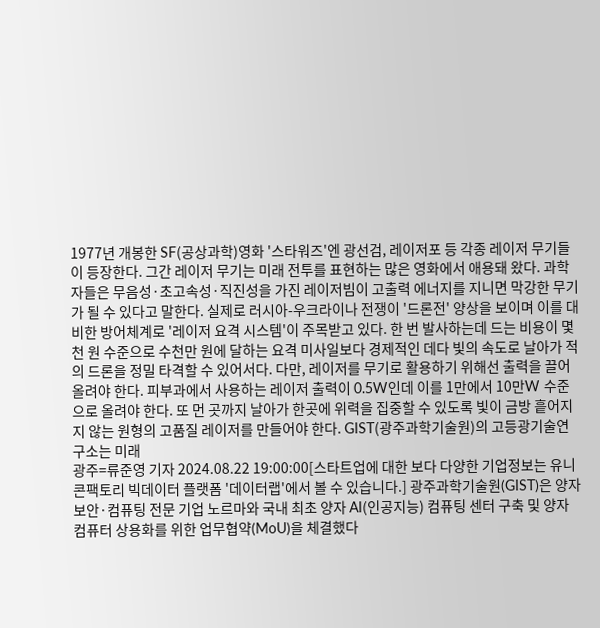1977년 개봉한 SF(공상과학)영화 '스타워즈'엔 광선검, 레이저포 등 각종 레이저 무기들이 등장한다. 그간 레이저 무기는 미래 전투를 표현하는 많은 영화에서 애용돼 왔다. 과학자들은 무음성·초고속성·직진성을 가진 레이저빔이 고출력 에너지를 지니면 막강한 무기가 될 수 있다고 말한다. 실제로 러시아-우크라이나 전쟁이 '드론전' 양상을 보이며 이를 대비한 방어체계로 '레이저 요격 시스템'이 주목받고 있다. 한 번 발사하는데 드는 비용이 몇 천 원 수준으로 수천만 원에 달하는 요격 미사일보다 경제적인 데다 빛의 속도로 날아가 적의 드론을 정밀 타격할 수 있어서다. 다만, 레이저를 무기로 활용하기 위해선 출력을 끌어올려야 한다. 피부과에서 사용하는 레이저 출력이 0.5W인데 이를 1만에서 10만W 수준으로 올려야 한다. 또 먼 곳까지 날아가 한곳에 위력을 집중할 수 있도록 빛이 금방 흩어지지 않는 원형의 고품질 레이저를 만들어야 한다. GIST(광주과학기술원)의 고등광기술연구소는 미래
광주=류준영 기자 2024.08.22 19:00:00[스타트업에 대한 보다 다양한 기업정보는 유니콘팩토리 빅데이터 플랫폼 '데이터랩'에서 볼 수 있습니다.] 광주과학기술원(GIST)은 양자 보안·컴퓨팅 전문 기업 노르마와 국내 최초 양자 AI(인공지능) 컴퓨팅 센터 구축 및 양자 컴퓨터 상용화를 위한 업무협약(MoU)을 체결했다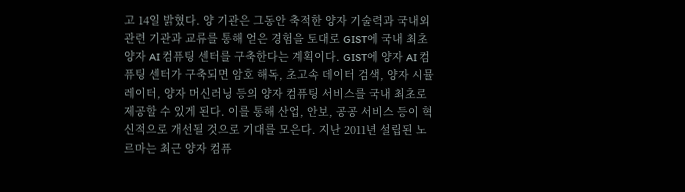고 14일 밝혔다. 양 기관은 그동안 축적한 양자 기술력과 국내외 관련 기관과 교류를 통해 얻은 경험을 토대로 GIST에 국내 최초 양자 AI 컴퓨팅 센터를 구축한다는 계획이다. GIST에 양자 AI 컴퓨팅 센터가 구축되면 암호 해독, 초고속 데이터 검색, 양자 시뮬레이터, 양자 머신러닝 등의 양자 컴퓨팅 서비스를 국내 최초로 제공할 수 있게 된다. 이를 통해 산업, 안보, 공공 서비스 등이 혁신적으로 개선될 것으로 기대를 모은다. 지난 2011년 설립된 노르마는 최근 양자 컴퓨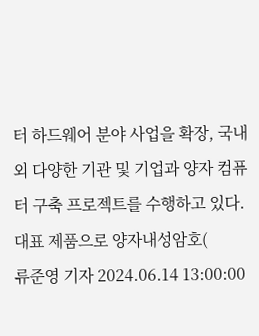터 하드웨어 분야 사업을 확장, 국내외 다양한 기관 및 기업과 양자 컴퓨터 구축 프로젝트를 수행하고 있다. 대표 제품으로 양자내성암호(
류준영 기자 2024.06.14 13:00:00